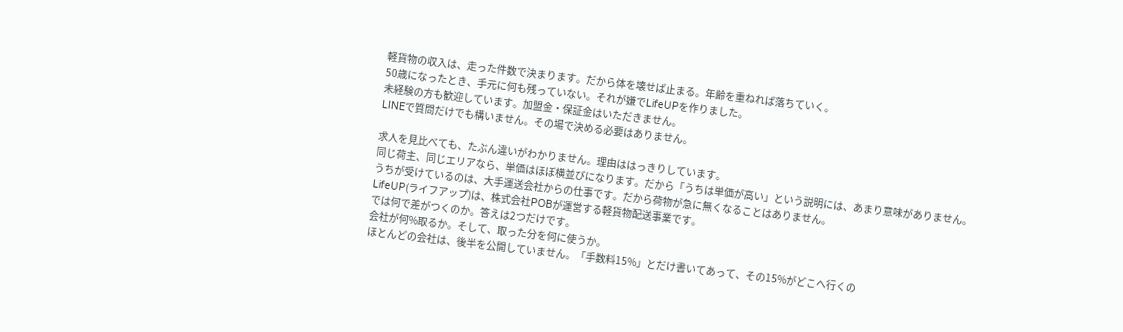軽貨物の収入は、走った件数で決まります。だから体を壊せば止まる。年齢を重ねれば落ちていく。
50歳になったとき、手元に何も残っていない。それが嫌でLifeUPを作りました。
未経験の方も歓迎しています。加盟金・保証金はいただきません。
LINEで質問だけでも構いません。その場で決める必要はありません。

求人を見比べても、たぶん違いがわかりません。理由ははっきりしています。
同じ荷主、同じエリアなら、単価はほぼ横並びになります。だから「うちは単価が高い」という説明には、あまり意味がありません。
うちが受けているのは、大手運送会社からの仕事です。だから荷物が急に無くなることはありません。
LifeUP(ライフアップ)は、株式会社POBが運営する軽貨物配送事業です。
では何で差がつくのか。答えは2つだけです。
会社が何%取るか。そして、取った分を何に使うか。
ほとんどの会社は、後半を公開していません。「手数料15%」とだけ書いてあって、その15%がどこへ行くの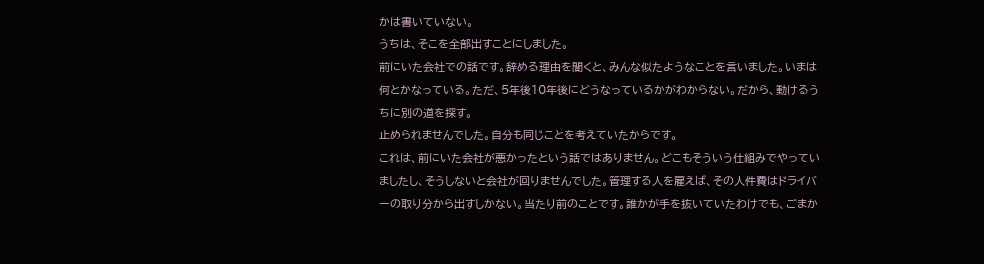かは書いていない。
うちは、そこを全部出すことにしました。
前にいた会社での話です。辞める理由を聞くと、みんな似たようなことを言いました。いまは何とかなっている。ただ、5年後10年後にどうなっているかがわからない。だから、動けるうちに別の道を探す。
止められませんでした。自分も同じことを考えていたからです。
これは、前にいた会社が悪かったという話ではありません。どこもそういう仕組みでやっていましたし、そうしないと会社が回りませんでした。管理する人を雇えば、その人件費はドライバーの取り分から出すしかない。当たり前のことです。誰かが手を抜いていたわけでも、ごまか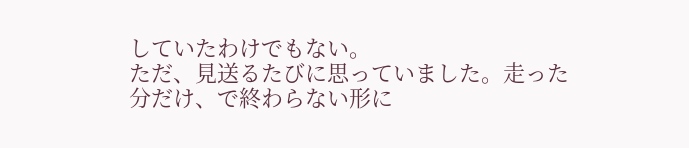していたわけでもない。
ただ、見送るたびに思っていました。走った分だけ、で終わらない形に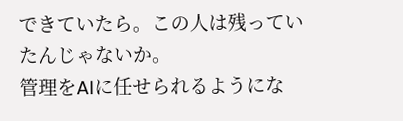できていたら。この人は残っていたんじゃないか。
管理をAIに任せられるようにな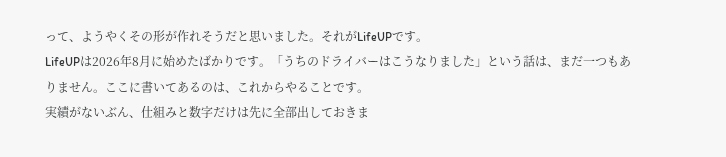って、ようやくその形が作れそうだと思いました。それがLifeUPです。
LifeUPは2026年8月に始めたばかりです。「うちのドライバーはこうなりました」という話は、まだ一つもありません。ここに書いてあるのは、これからやることです。
実績がないぶん、仕組みと数字だけは先に全部出しておきま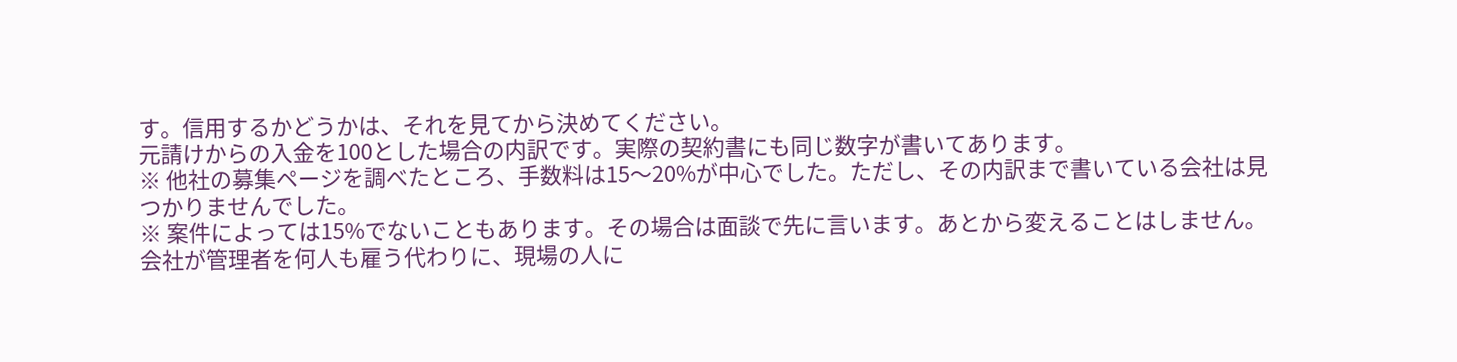す。信用するかどうかは、それを見てから決めてください。
元請けからの入金を100とした場合の内訳です。実際の契約書にも同じ数字が書いてあります。
※ 他社の募集ページを調べたところ、手数料は15〜20%が中心でした。ただし、その内訳まで書いている会社は見つかりませんでした。
※ 案件によっては15%でないこともあります。その場合は面談で先に言います。あとから変えることはしません。
会社が管理者を何人も雇う代わりに、現場の人に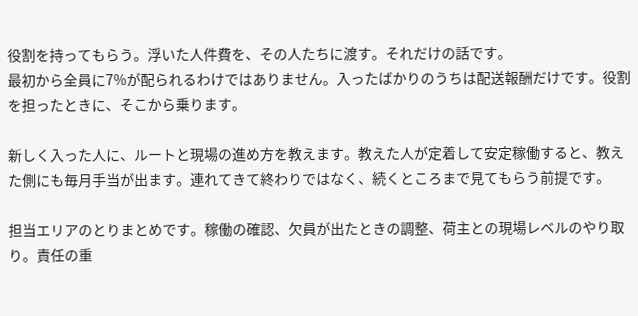役割を持ってもらう。浮いた人件費を、その人たちに渡す。それだけの話です。
最初から全員に7%が配られるわけではありません。入ったばかりのうちは配送報酬だけです。役割を担ったときに、そこから乗ります。

新しく入った人に、ルートと現場の進め方を教えます。教えた人が定着して安定稼働すると、教えた側にも毎月手当が出ます。連れてきて終わりではなく、続くところまで見てもらう前提です。

担当エリアのとりまとめです。稼働の確認、欠員が出たときの調整、荷主との現場レベルのやり取り。責任の重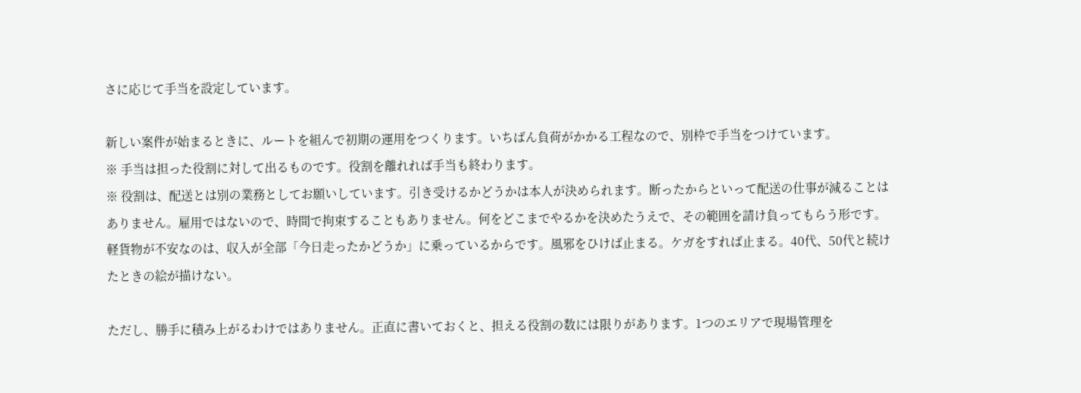さに応じて手当を設定しています。

新しい案件が始まるときに、ルートを組んで初期の運用をつくります。いちばん負荷がかかる工程なので、別枠で手当をつけています。
※ 手当は担った役割に対して出るものです。役割を離れれば手当も終わります。
※ 役割は、配送とは別の業務としてお願いしています。引き受けるかどうかは本人が決められます。断ったからといって配送の仕事が減ることはありません。雇用ではないので、時間で拘束することもありません。何をどこまでやるかを決めたうえで、その範囲を請け負ってもらう形です。
軽貨物が不安なのは、収入が全部「今日走ったかどうか」に乗っているからです。風邪をひけば止まる。ケガをすれば止まる。40代、50代と続けたときの絵が描けない。

ただし、勝手に積み上がるわけではありません。正直に書いておくと、担える役割の数には限りがあります。1つのエリアで現場管理を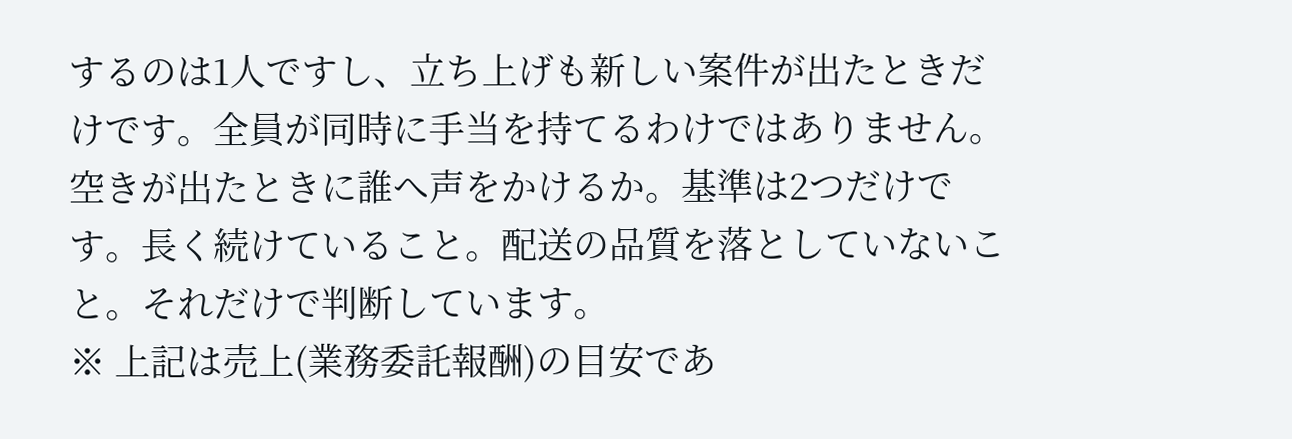するのは1人ですし、立ち上げも新しい案件が出たときだけです。全員が同時に手当を持てるわけではありません。
空きが出たときに誰へ声をかけるか。基準は2つだけです。長く続けていること。配送の品質を落としていないこと。それだけで判断しています。
※ 上記は売上(業務委託報酬)の目安であ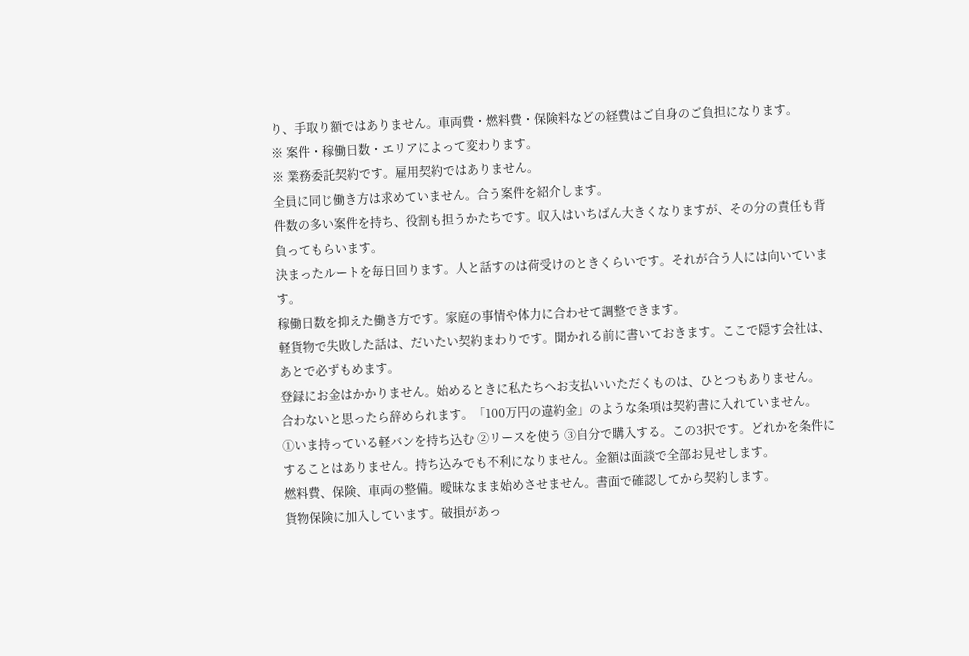り、手取り額ではありません。車両費・燃料費・保険料などの経費はご自身のご負担になります。
※ 案件・稼働日数・エリアによって変わります。
※ 業務委託契約です。雇用契約ではありません。
全員に同じ働き方は求めていません。合う案件を紹介します。
件数の多い案件を持ち、役割も担うかたちです。収入はいちばん大きくなりますが、その分の責任も背負ってもらいます。
決まったルートを毎日回ります。人と話すのは荷受けのときくらいです。それが合う人には向いています。
稼働日数を抑えた働き方です。家庭の事情や体力に合わせて調整できます。
軽貨物で失敗した話は、だいたい契約まわりです。聞かれる前に書いておきます。ここで隠す会社は、あとで必ずもめます。
登録にお金はかかりません。始めるときに私たちへお支払いいただくものは、ひとつもありません。
合わないと思ったら辞められます。「100万円の違約金」のような条項は契約書に入れていません。
①いま持っている軽バンを持ち込む ②リースを使う ③自分で購入する。この3択です。どれかを条件にすることはありません。持ち込みでも不利になりません。金額は面談で全部お見せします。
燃料費、保険、車両の整備。曖昧なまま始めさせません。書面で確認してから契約します。
貨物保険に加入しています。破損があっ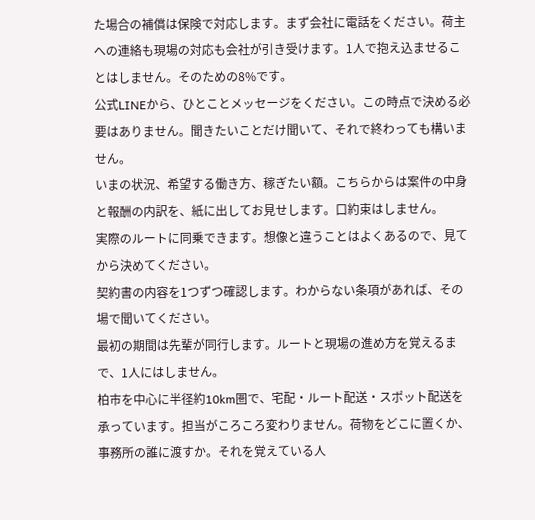た場合の補償は保険で対応します。まず会社に電話をください。荷主への連絡も現場の対応も会社が引き受けます。1人で抱え込ませることはしません。そのための8%です。
公式LINEから、ひとことメッセージをください。この時点で決める必要はありません。聞きたいことだけ聞いて、それで終わっても構いません。
いまの状況、希望する働き方、稼ぎたい額。こちらからは案件の中身と報酬の内訳を、紙に出してお見せします。口約束はしません。
実際のルートに同乗できます。想像と違うことはよくあるので、見てから決めてください。
契約書の内容を1つずつ確認します。わからない条項があれば、その場で聞いてください。
最初の期間は先輩が同行します。ルートと現場の進め方を覚えるまで、1人にはしません。
柏市を中心に半径約10km圏で、宅配・ルート配送・スポット配送を承っています。担当がころころ変わりません。荷物をどこに置くか、事務所の誰に渡すか。それを覚えている人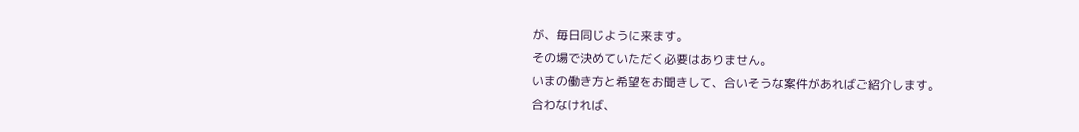が、毎日同じように来ます。
その場で決めていただく必要はありません。
いまの働き方と希望をお聞きして、合いそうな案件があればご紹介します。
合わなければ、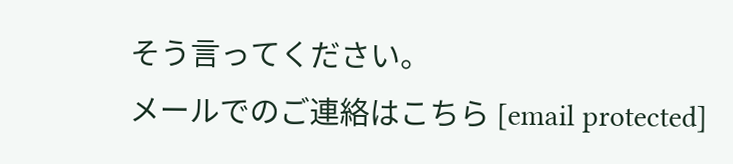そう言ってください。
メールでのご連絡はこちら [email protected]